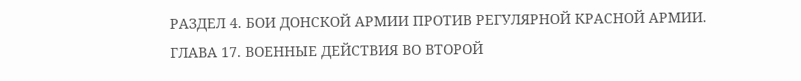РАЗДЕЛ 4. БОИ ДОНСКОЙ АРМИИ ПРОТИВ РЕГУЛЯРНОЙ КРАСНОЙ АРМИИ.
ГЛАВА 17. ВОЕННЫЕ ДЕЙСТВИЯ ВО ВТОРОЙ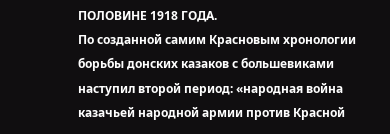ПОЛОВИНЕ 1918 ГОДА.
По созданной самим Красновым хронологии борьбы донских казаков с большевиками наступил второй период: «народная война казачьей народной армии против Красной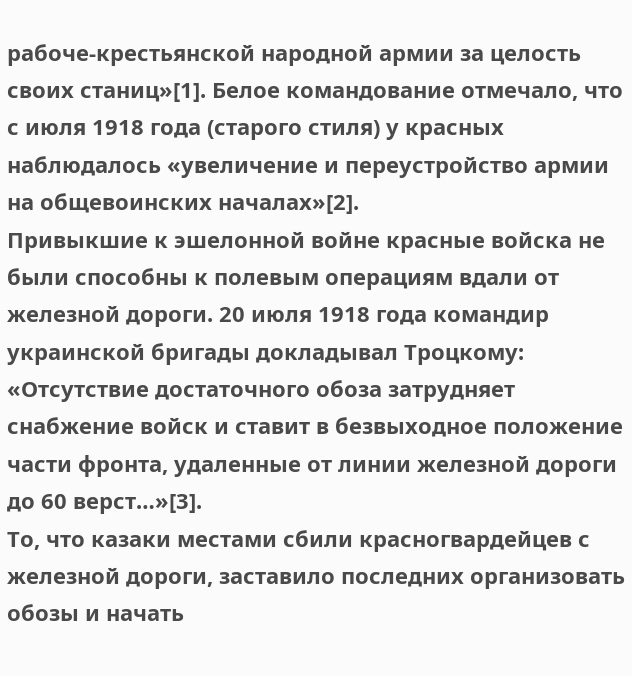рабоче-крестьянской народной армии за целость своих станиц»[1]. Белое командование отмечало, что с июля 1918 года (старого стиля) у красных наблюдалось «увеличение и переустройство армии на общевоинских началах»[2].
Привыкшие к эшелонной войне красные войска не были способны к полевым операциям вдали от железной дороги. 20 июля 1918 года командир украинской бригады докладывал Троцкому: «Отсутствие достаточного обоза затрудняет снабжение войск и ставит в безвыходное положение части фронта, удаленные от линии железной дороги до 60 верст…»[3].
То, что казаки местами сбили красногвардейцев с железной дороги, заставило последних организовать обозы и начать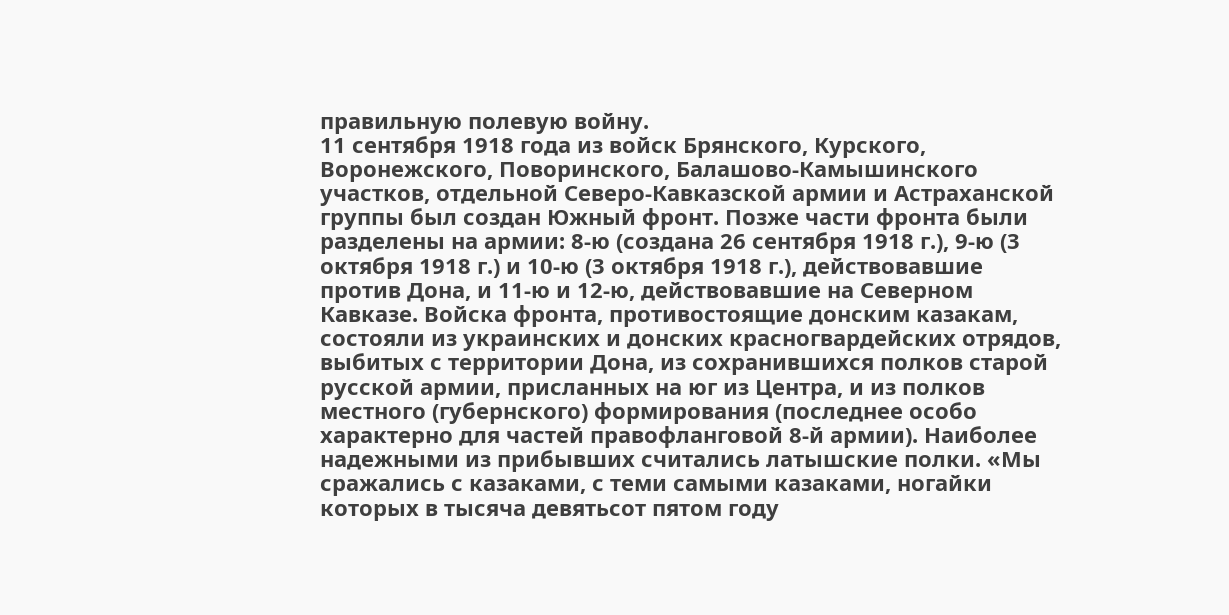правильную полевую войну.
11 сентября 1918 года из войск Брянского, Курского, Воронежского, Поворинского, Балашово-Камышинского участков, отдельной Северо-Кавказской армии и Астраханской группы был создан Южный фронт. Позже части фронта были разделены на армии: 8-ю (создана 26 сентября 1918 г.), 9-ю (3 октября 1918 г.) и 10-ю (3 октября 1918 г.), действовавшие против Дона, и 11-ю и 12-ю, действовавшие на Северном Кавказе. Войска фронта, противостоящие донским казакам, состояли из украинских и донских красногвардейских отрядов, выбитых с территории Дона, из сохранившихся полков старой русской армии, присланных на юг из Центра, и из полков местного (губернского) формирования (последнее особо характерно для частей правофланговой 8-й армии). Наиболее надежными из прибывших считались латышские полки. «Мы сражались с казаками, с теми самыми казаками, ногайки которых в тысяча девятьсот пятом году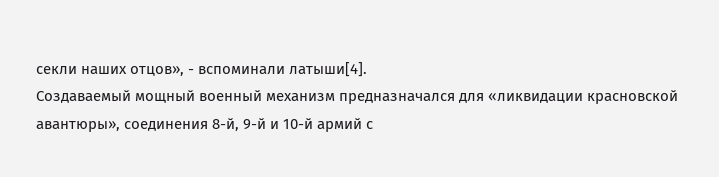секли наших отцов», - вспоминали латыши[4].
Создаваемый мощный военный механизм предназначался для «ликвидации красновской авантюры», соединения 8-й, 9-й и 10-й армий с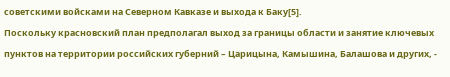советскими войсками на Северном Кавказе и выхода к Баку[5].
Поскольку красновский план предполагал выход за границы области и занятие ключевых пунктов на территории российских губерний – Царицына, Камышина, Балашова и других, -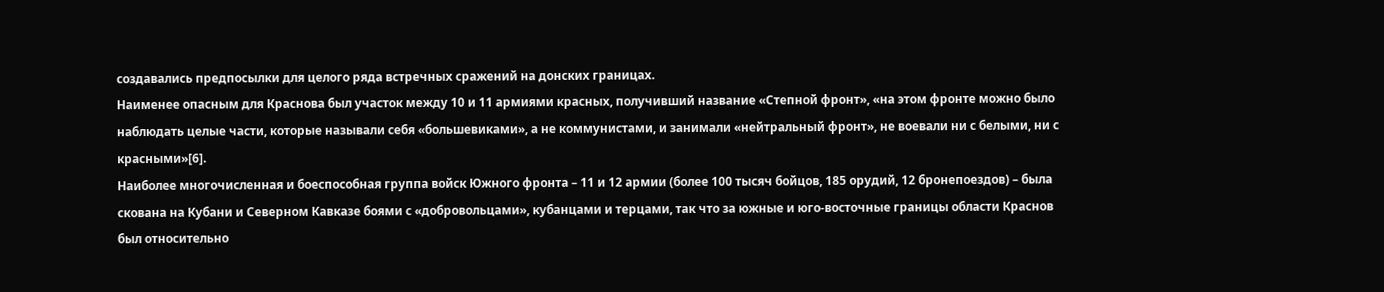создавались предпосылки для целого ряда встречных сражений на донских границах.
Наименее опасным для Краснова был участок между 10 и 11 армиями красных, получивший название «Степной фронт», «на этом фронте можно было наблюдать целые части, которые называли себя «большевиками», а не коммунистами, и занимали «нейтральный фронт», не воевали ни с белыми, ни с красными»[6].
Наиболее многочисленная и боеспособная группа войск Южного фронта – 11 и 12 армии (более 100 тысяч бойцов, 185 орудий, 12 бронепоездов) – была скована на Кубани и Северном Кавказе боями с «добровольцами», кубанцами и терцами, так что за южные и юго-восточные границы области Краснов был относительно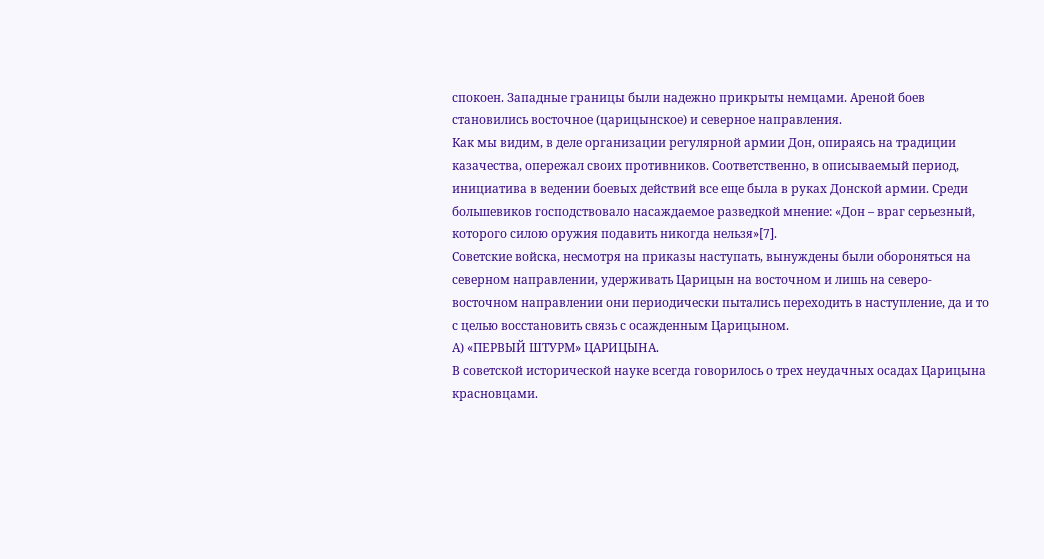спокоен. Западные границы были надежно прикрыты немцами. Ареной боев становились восточное (царицынское) и северное направления.
Как мы видим, в деле организации регулярной армии Дон, опираясь на традиции казачества, опережал своих противников. Соответственно, в описываемый период, инициатива в ведении боевых действий все еще была в руках Донской армии. Среди большевиков господствовало насаждаемое разведкой мнение: «Дон – враг серьезный, которого силою оружия подавить никогда нельзя»[7].
Советские войска, несмотря на приказы наступать, вынуждены были обороняться на северном направлении, удерживать Царицын на восточном и лишь на северо-восточном направлении они периодически пытались переходить в наступление, да и то с целью восстановить связь с осажденным Царицыном.
А) «ПЕРВЫЙ ШТУРМ» ЦАРИЦЫНА.
В советской исторической науке всегда говорилось о трех неудачных осадах Царицына красновцами.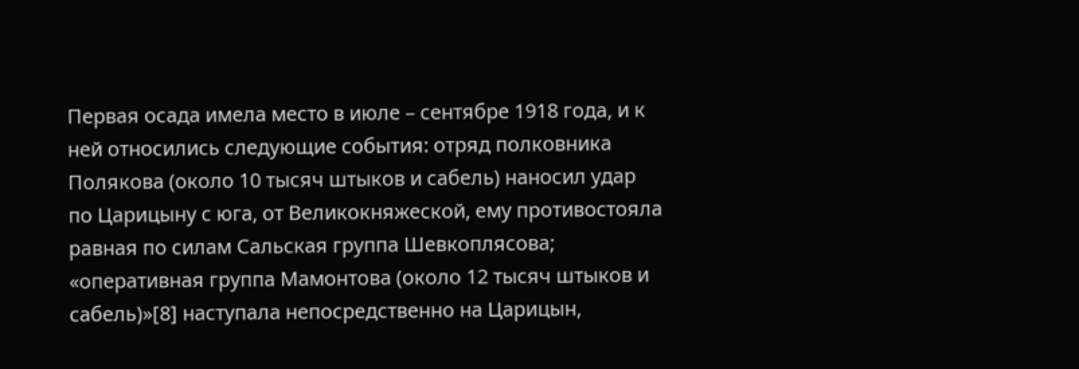Первая осада имела место в июле – сентябре 1918 года, и к ней относились следующие события: отряд полковника Полякова (около 10 тысяч штыков и сабель) наносил удар по Царицыну с юга, от Великокняжеской, ему противостояла равная по силам Сальская группа Шевкоплясова; «оперативная группа Мамонтова (около 12 тысяч штыков и сабель)»[8] наступала непосредственно на Царицын,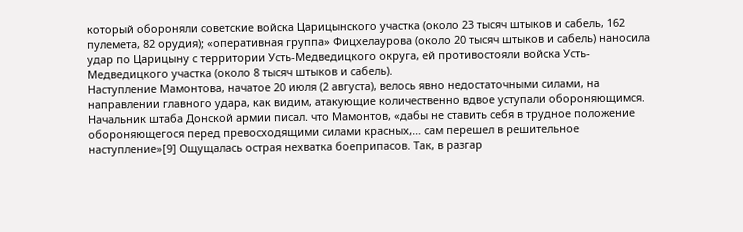который обороняли советские войска Царицынского участка (около 23 тысяч штыков и сабель, 162 пулемета, 82 орудия); «оперативная группа» Фицхелаурова (около 20 тысяч штыков и сабель) наносила удар по Царицыну с территории Усть-Медведицкого округа, ей противостояли войска Усть-Медведицкого участка (около 8 тысяч штыков и сабель).
Наступление Мамонтова, начатое 20 июля (2 августа), велось явно недостаточными силами, на направлении главного удара, как видим, атакующие количественно вдвое уступали обороняющимся. Начальник штаба Донской армии писал. что Мамонтов, «дабы не ставить себя в трудное положение обороняющегося перед превосходящими силами красных,… сам перешел в решительное наступление»[9] Ощущалась острая нехватка боеприпасов. Так, в разгар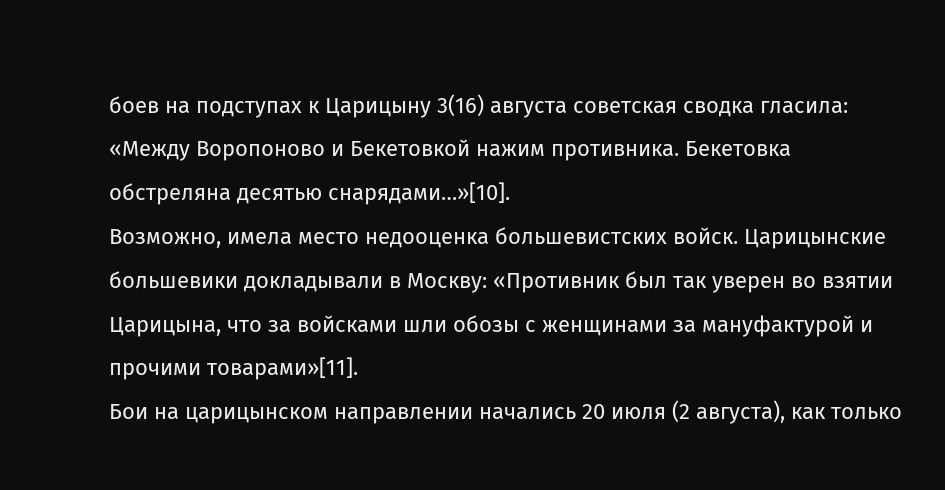боев на подступах к Царицыну 3(16) августа советская сводка гласила: «Между Воропоново и Бекетовкой нажим противника. Бекетовка обстреляна десятью снарядами…»[10].
Возможно, имела место недооценка большевистских войск. Царицынские большевики докладывали в Москву: «Противник был так уверен во взятии Царицына, что за войсками шли обозы с женщинами за мануфактурой и прочими товарами»[11].
Бои на царицынском направлении начались 20 июля (2 августа), как только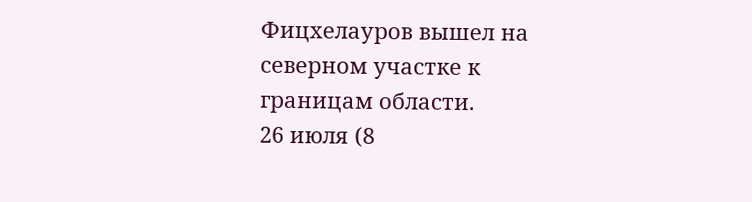Фицхелауров вышел на северном участке к границам области.
26 июля (8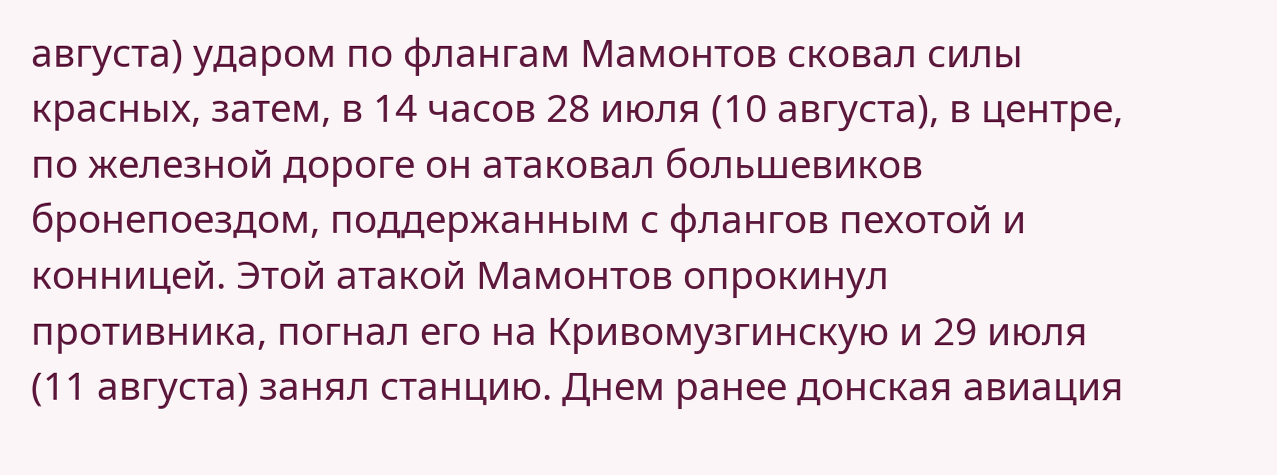августа) ударом по флангам Мамонтов сковал силы красных, затем, в 14 часов 28 июля (10 августа), в центре, по железной дороге он атаковал большевиков бронепоездом, поддержанным с флангов пехотой и конницей. Этой атакой Мамонтов опрокинул противника, погнал его на Кривомузгинскую и 29 июля (11 августа) занял станцию. Днем ранее донская авиация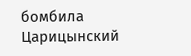бомбила Царицынский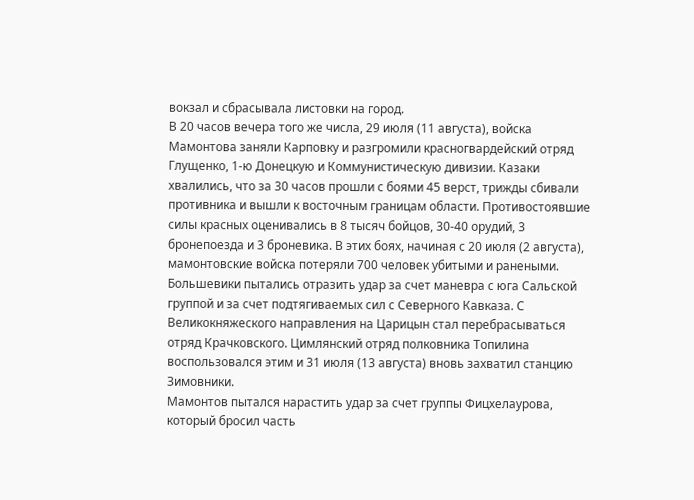вокзал и сбрасывала листовки на город.
В 20 часов вечера того же числа, 29 июля (11 августа), войска Мамонтова заняли Карповку и разгромили красногвардейский отряд Глущенко, 1-ю Донецкую и Коммунистическую дивизии. Казаки хвалились, что за 30 часов прошли с боями 45 верст, трижды сбивали противника и вышли к восточным границам области. Противостоявшие силы красных оценивались в 8 тысяч бойцов, 30-40 орудий, 3 бронепоезда и 3 броневика. В этих боях, начиная с 20 июля (2 августа), мамонтовские войска потеряли 700 человек убитыми и ранеными.
Большевики пытались отразить удар за счет маневра с юга Сальской группой и за счет подтягиваемых сил с Северного Кавказа. С Великокняжеского направления на Царицын стал перебрасываться отряд Крачковского. Цимлянский отряд полковника Топилина воспользовался этим и 31 июля (13 августа) вновь захватил станцию Зимовники.
Мамонтов пытался нарастить удар за счет группы Фицхелаурова, который бросил часть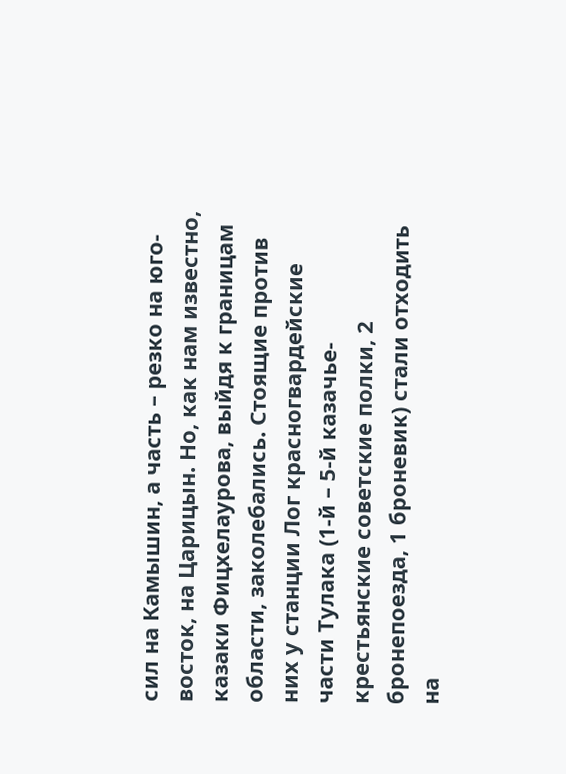сил на Камышин, а часть – резко на юго-восток, на Царицын. Но, как нам известно, казаки Фицхелаурова, выйдя к границам области, заколебались. Стоящие против них у станции Лог красногвардейские части Тулака (1-й – 5-й казачье-крестьянские советские полки, 2 бронепоезда, 1 броневик) стали отходить на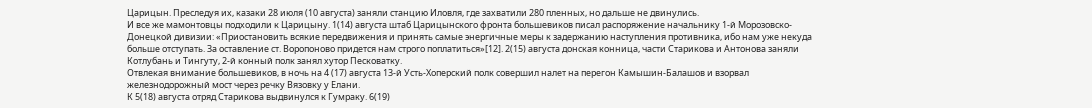Царицын. Преследуя их, казаки 28 июля (10 августа) заняли станцию Иловля, где захватили 280 пленных, но дальше не двинулись.
И все же мамонтовцы подходили к Царицыну. 1(14) августа штаб Царицынского фронта большевиков писал распоряжение начальнику 1-й Морозовско-Донецкой дивизии: «Приостановить всякие передвижения и принять самые энергичные меры к задержанию наступления противника, ибо нам уже некуда больше отступать. За оставление ст. Воропоново придется нам строго поплатиться»[12]. 2(15) августа донская конница, части Старикова и Антонова заняли Котлубань и Тингуту, 2-й конный полк занял хутор Песковатку.
Отвлекая внимание большевиков, в ночь на 4 (17) августа 13-й Усть-Хоперский полк совершил налет на перегон Камышин-Балашов и взорвал железнодорожный мост через речку Вязовку у Елани.
К 5(18) августа отряд Старикова выдвинулся к Гумраку. 6(19)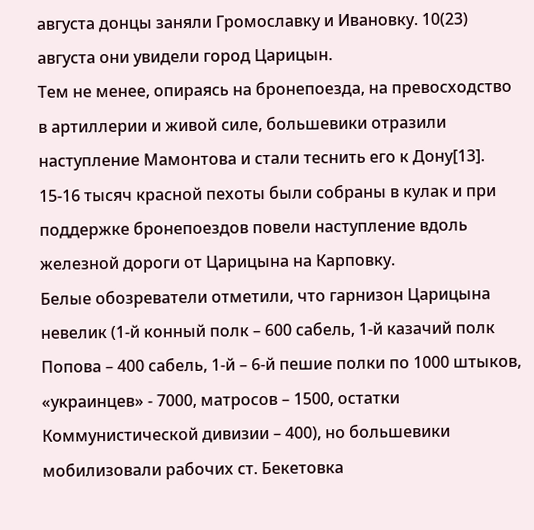августа донцы заняли Громославку и Ивановку. 10(23) августа они увидели город Царицын.
Тем не менее, опираясь на бронепоезда, на превосходство в артиллерии и живой силе, большевики отразили наступление Мамонтова и стали теснить его к Дону[13].
15-16 тысяч красной пехоты были собраны в кулак и при поддержке бронепоездов повели наступление вдоль железной дороги от Царицына на Карповку.
Белые обозреватели отметили, что гарнизон Царицына невелик (1-й конный полк – 600 сабель, 1-й казачий полк Попова – 400 сабель, 1-й – 6-й пешие полки по 1000 штыков, «украинцев» - 7000, матросов – 1500, остатки Коммунистической дивизии – 400), но большевики мобилизовали рабочих ст. Бекетовка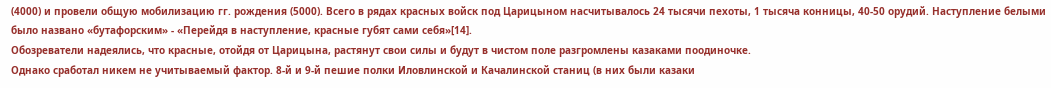(4000) и провели общую мобилизацию гг. рождения (5000). Всего в рядах красных войск под Царицыном насчитывалось 24 тысячи пехоты, 1 тысяча конницы, 40-50 орудий. Наступление белыми было названо «бутафорским» - «Перейдя в наступление, красные губят сами себя»[14].
Обозреватели надеялись, что красные, отойдя от Царицына, растянут свои силы и будут в чистом поле разгромлены казаками поодиночке.
Однако сработал никем не учитываемый фактор. 8-й и 9-й пешие полки Иловлинской и Качалинской станиц (в них были казаки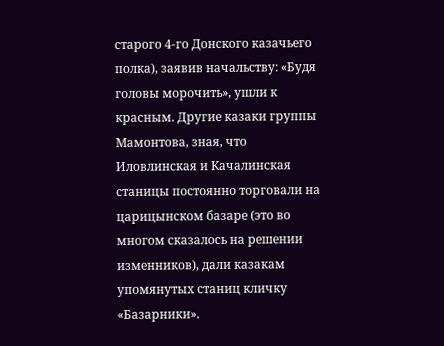старого 4-го Донского казачьего полка), заявив начальству: «Будя головы морочить», ушли к красным. Другие казаки группы Мамонтова, зная, что Иловлинская и Качалинская станицы постоянно торговали на царицынском базаре (это во многом сказалось на решении изменников), дали казакам упомянутых станиц кличку «Базарники».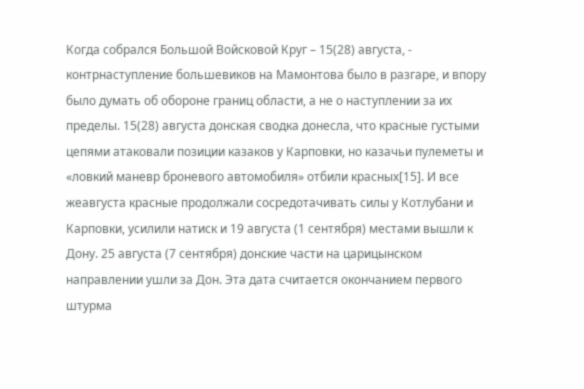Когда собрался Большой Войсковой Круг – 15(28) августа, - контрнаступление большевиков на Мамонтова было в разгаре, и впору было думать об обороне границ области, а не о наступлении за их пределы. 15(28) августа донская сводка донесла, что красные густыми цепями атаковали позиции казаков у Карповки, но казачьи пулеметы и «ловкий маневр броневого автомобиля» отбили красных[15]. И все жеавгуста красные продолжали сосредотачивать силы у Котлубани и Карповки, усилили натиск и 19 августа (1 сентября) местами вышли к Дону. 25 августа (7 сентября) донские части на царицынском направлении ушли за Дон. Эта дата считается окончанием первого штурма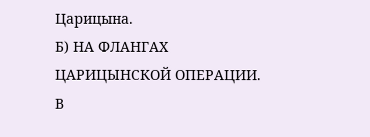Царицына.
Б) НА ФЛАНГАХ ЦАРИЦЫНСКОЙ ОПЕРАЦИИ.
В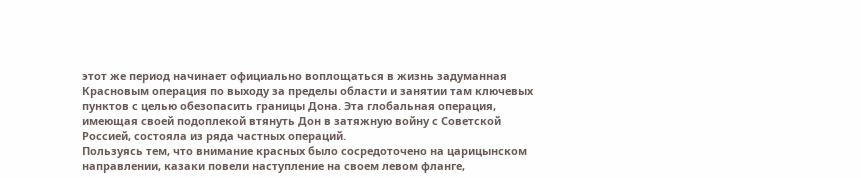этот же период начинает официально воплощаться в жизнь задуманная Красновым операция по выходу за пределы области и занятии там ключевых пунктов с целью обезопасить границы Дона. Эта глобальная операция, имеющая своей подоплекой втянуть Дон в затяжную войну с Советской Россией, состояла из ряда частных операций.
Пользуясь тем, что внимание красных было сосредоточено на царицынском направлении, казаки повели наступление на своем левом фланге,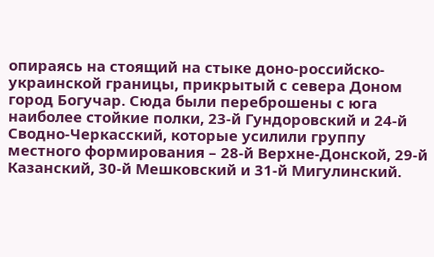опираясь на стоящий на стыке доно-российско-украинской границы, прикрытый с севера Доном город Богучар. Сюда были переброшены с юга наиболее стойкие полки, 23-й Гундоровский и 24-й Сводно-Черкасский, которые усилили группу местного формирования – 28-й Верхне-Донской, 29-й Казанский, 30-й Мешковский и 31-й Мигулинский.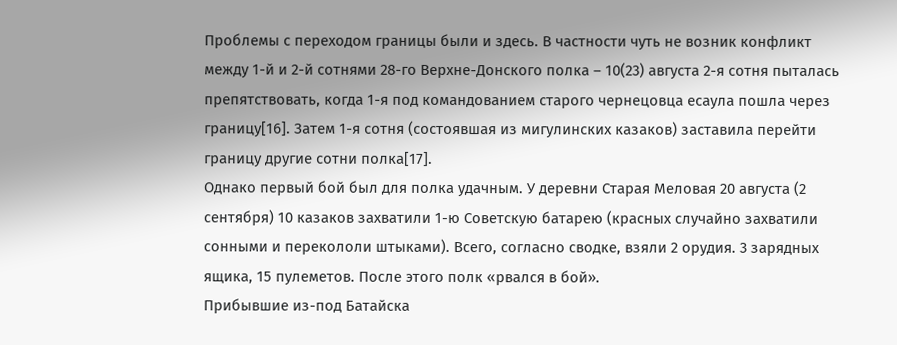Проблемы с переходом границы были и здесь. В частности чуть не возник конфликт между 1-й и 2-й сотнями 28-го Верхне-Донского полка – 10(23) августа 2-я сотня пыталась препятствовать, когда 1-я под командованием старого чернецовца есаула пошла через границу[16]. Затем 1-я сотня (состоявшая из мигулинских казаков) заставила перейти границу другие сотни полка[17].
Однако первый бой был для полка удачным. У деревни Старая Меловая 20 августа (2 сентября) 10 казаков захватили 1-ю Советскую батарею (красных случайно захватили сонными и перекололи штыками). Всего, согласно сводке, взяли 2 орудия. 3 зарядных ящика, 15 пулеметов. После этого полк «рвался в бой».
Прибывшие из-под Батайска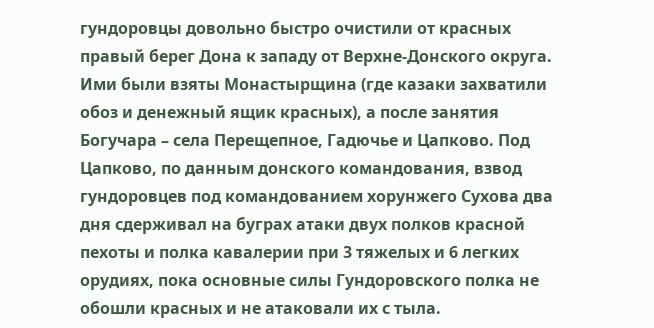гундоровцы довольно быстро очистили от красных правый берег Дона к западу от Верхне-Донского округа. Ими были взяты Монастырщина (где казаки захватили обоз и денежный ящик красных), а после занятия Богучара – села Перещепное, Гадючье и Цапково. Под Цапково, по данным донского командования, взвод гундоровцев под командованием хорунжего Сухова два дня сдерживал на буграх атаки двух полков красной пехоты и полка кавалерии при 3 тяжелых и 6 легких орудиях, пока основные силы Гундоровского полка не обошли красных и не атаковали их с тыла.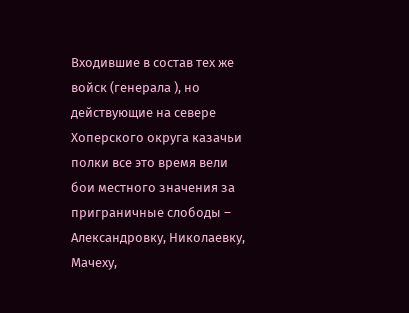Входившие в состав тех же войск (генерала ), но действующие на севере Хоперского округа казачьи полки все это время вели бои местного значения за приграничные слободы – Александровку, Николаевку, Мачеху,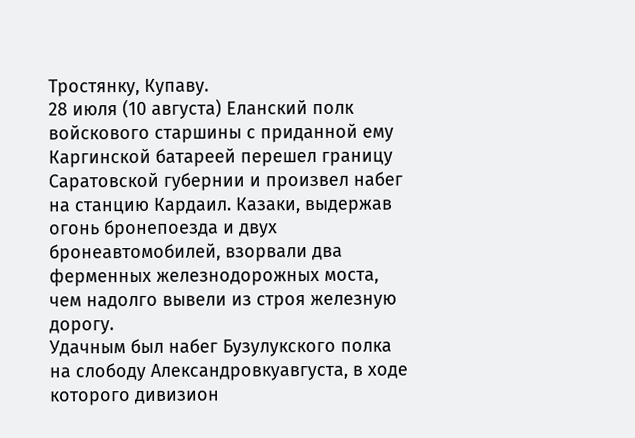Тростянку, Купаву.
28 июля (10 августа) Еланский полк войскового старшины с приданной ему Каргинской батареей перешел границу Саратовской губернии и произвел набег на станцию Кардаил. Казаки, выдержав огонь бронепоезда и двух бронеавтомобилей, взорвали два ферменных железнодорожных моста, чем надолго вывели из строя железную дорогу.
Удачным был набег Бузулукского полка на слободу Александровкуавгуста, в ходе которого дивизион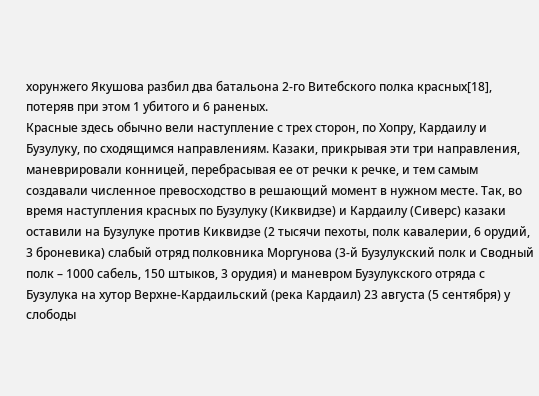хорунжего Якушова разбил два батальона 2-го Витебского полка красных[18], потеряв при этом 1 убитого и 6 раненых.
Красные здесь обычно вели наступление с трех сторон, по Хопру, Кардаилу и Бузулуку, по сходящимся направлениям. Казаки, прикрывая эти три направления, маневрировали конницей, перебрасывая ее от речки к речке, и тем самым создавали численное превосходство в решающий момент в нужном месте. Так, во время наступления красных по Бузулуку (Киквидзе) и Кардаилу (Сиверс) казаки оставили на Бузулуке против Киквидзе (2 тысячи пехоты, полк кавалерии, 6 орудий, 3 броневика) слабый отряд полковника Моргунова (3-й Бузулукский полк и Сводный полк – 1000 сабель, 150 штыков, 3 орудия) и маневром Бузулукского отряда с Бузулука на хутор Верхне-Кардаильский (река Кардаил) 23 августа (5 сентября) у слободы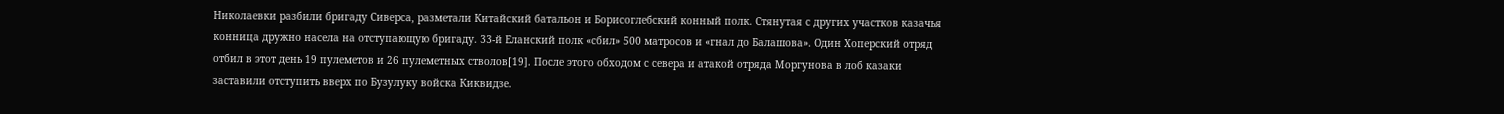Николаевки разбили бригаду Сиверса, разметали Китайский батальон и Борисоглебский конный полк. Стянутая с других участков казачья конница дружно насела на отступающую бригаду. 33-й Еланский полк «сбил» 500 матросов и «гнал до Балашова». Один Хоперский отряд отбил в этот день 19 пулеметов и 26 пулеметных стволов[19]. После этого обходом с севера и атакой отряда Моргунова в лоб казаки заставили отступить вверх по Бузулуку войска Киквидзе.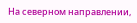На северном направлении,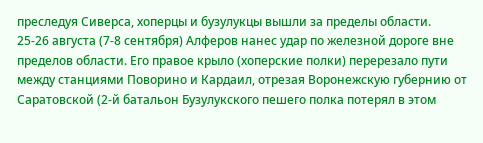преследуя Сиверса, хоперцы и бузулукцы вышли за пределы области.
25-26 августа (7-8 сентября) Алферов нанес удар по железной дороге вне пределов области. Его правое крыло (хоперские полки) перерезало пути между станциями Поворино и Кардаил, отрезая Воронежскую губернию от Саратовской (2-й батальон Бузулукского пешего полка потерял в этом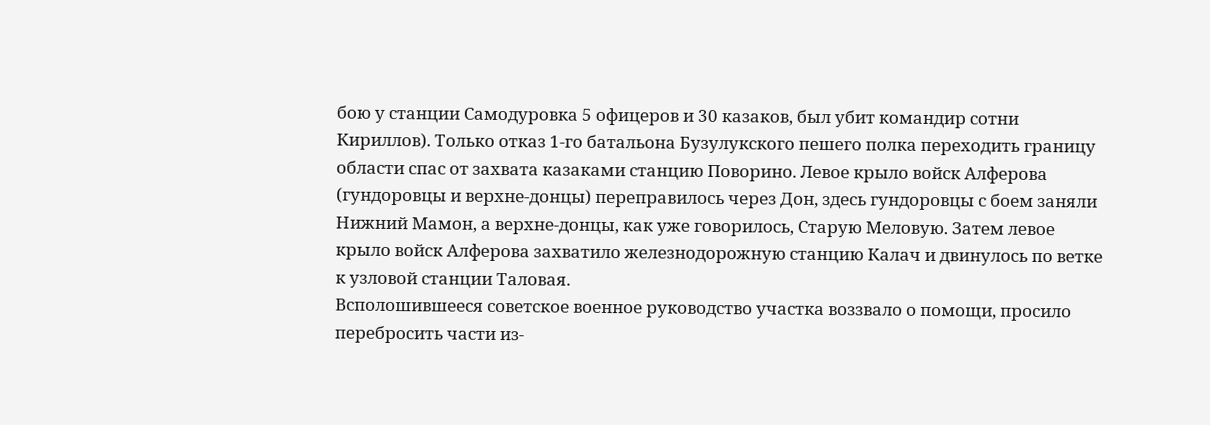бою у станции Самодуровка 5 офицеров и 30 казаков, был убит командир сотни Кириллов). Только отказ 1-го батальона Бузулукского пешего полка переходить границу области спас от захвата казаками станцию Поворино. Левое крыло войск Алферова (гундоровцы и верхне-донцы) переправилось через Дон, здесь гундоровцы с боем заняли Нижний Мамон, а верхне-донцы, как уже говорилось, Старую Меловую. Затем левое крыло войск Алферова захватило железнодорожную станцию Калач и двинулось по ветке к узловой станции Таловая.
Всполошившееся советское военное руководство участка воззвало о помощи, просило перебросить части из-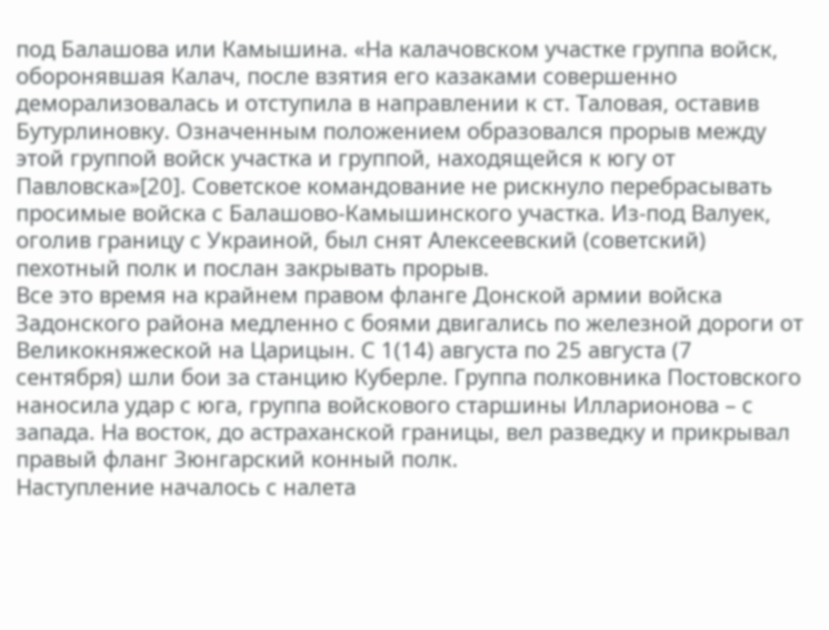под Балашова или Камышина. «На калачовском участке группа войск, оборонявшая Калач, после взятия его казаками совершенно деморализовалась и отступила в направлении к ст. Таловая, оставив Бутурлиновку. Означенным положением образовался прорыв между этой группой войск участка и группой, находящейся к югу от Павловска»[20]. Советское командование не рискнуло перебрасывать просимые войска с Балашово-Камышинского участка. Из-под Валуек, оголив границу с Украиной, был снят Алексеевский (советский) пехотный полк и послан закрывать прорыв.
Все это время на крайнем правом фланге Донской армии войска Задонского района медленно с боями двигались по железной дороги от Великокняжеской на Царицын. С 1(14) августа по 25 августа (7 сентября) шли бои за станцию Куберле. Группа полковника Постовского наносила удар с юга, группа войскового старшины Илларионова – с запада. На восток, до астраханской границы, вел разведку и прикрывал правый фланг Зюнгарский конный полк.
Наступление началось с налета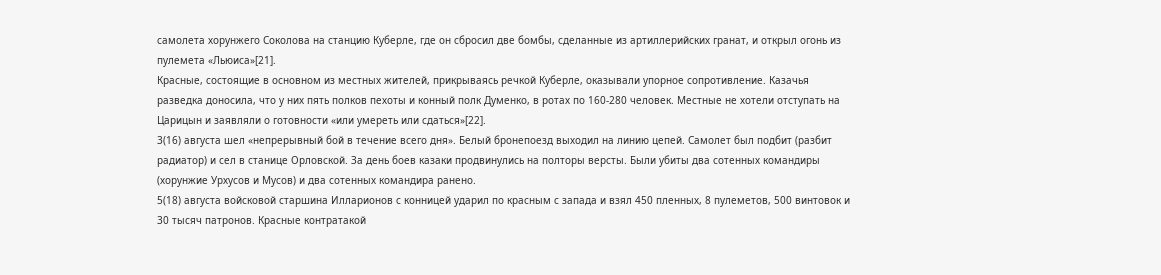самолета хорунжего Соколова на станцию Куберле, где он сбросил две бомбы, сделанные из артиллерийских гранат, и открыл огонь из пулемета «Льюиса»[21].
Красные, состоящие в основном из местных жителей, прикрываясь речкой Куберле, оказывали упорное сопротивление. Казачья разведка доносила, что у них пять полков пехоты и конный полк Думенко, в ротах по 160-280 человек. Местные не хотели отступать на Царицын и заявляли о готовности «или умереть или сдаться»[22].
3(16) августа шел «непрерывный бой в течение всего дня». Белый бронепоезд выходил на линию цепей. Самолет был подбит (разбит радиатор) и сел в станице Орловской. За день боев казаки продвинулись на полторы версты. Были убиты два сотенных командиры (хорунжие Урхусов и Мусов) и два сотенных командира ранено.
5(18) августа войсковой старшина Илларионов с конницей ударил по красным с запада и взял 450 пленных, 8 пулеметов, 500 винтовок и 30 тысяч патронов. Красные контратакой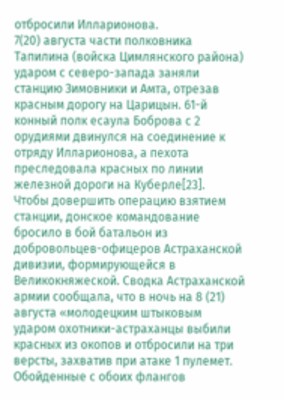отбросили Илларионова.
7(20) августа части полковника Тапилина (войска Цимлянского района) ударом с северо-запада заняли станцию Зимовники и Амта, отрезав красным дорогу на Царицын. 61-й конный полк есаула Боброва с 2 орудиями двинулся на соединение к отряду Илларионова, а пехота преследовала красных по линии железной дороги на Куберле[23].
Чтобы довершить операцию взятием станции, донское командование бросило в бой батальон из добровольцев-офицеров Астраханской дивизии, формирующейся в Великокняжеской. Сводка Астраханской армии сообщала, что в ночь на 8 (21) августа «молодецким штыковым ударом охотники-астраханцы выбили красных из окопов и отбросили на три версты, захватив при атаке 1 пулемет. Обойденные с обоих флангов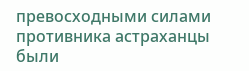превосходными силами противника астраханцы были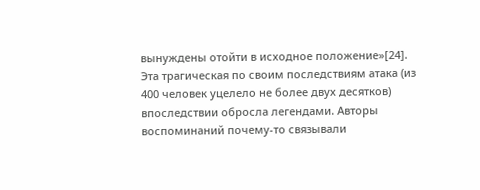вынуждены отойти в исходное положение»[24].
Эта трагическая по своим последствиям атака (из 400 человек уцелело не более двух десятков) впоследствии обросла легендами. Авторы воспоминаний почему-то связывали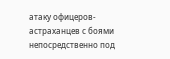атаку офицеров-астраханцев с боями непосредственно под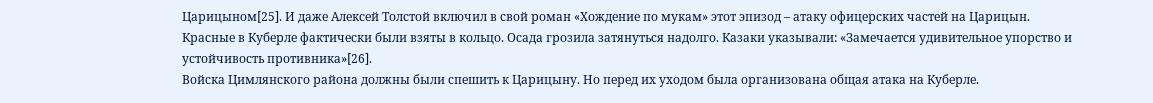Царицыном[25]. И даже Алексей Толстой включил в свой роман «Хождение по мукам» этот эпизод – атаку офицерских частей на Царицын.
Красные в Куберле фактически были взяты в кольцо. Осада грозила затянуться надолго. Казаки указывали: «Замечается удивительное упорство и устойчивость противника»[26].
Войска Цимлянского района должны были спешить к Царицыну. Но перед их уходом была организована общая атака на Куберле.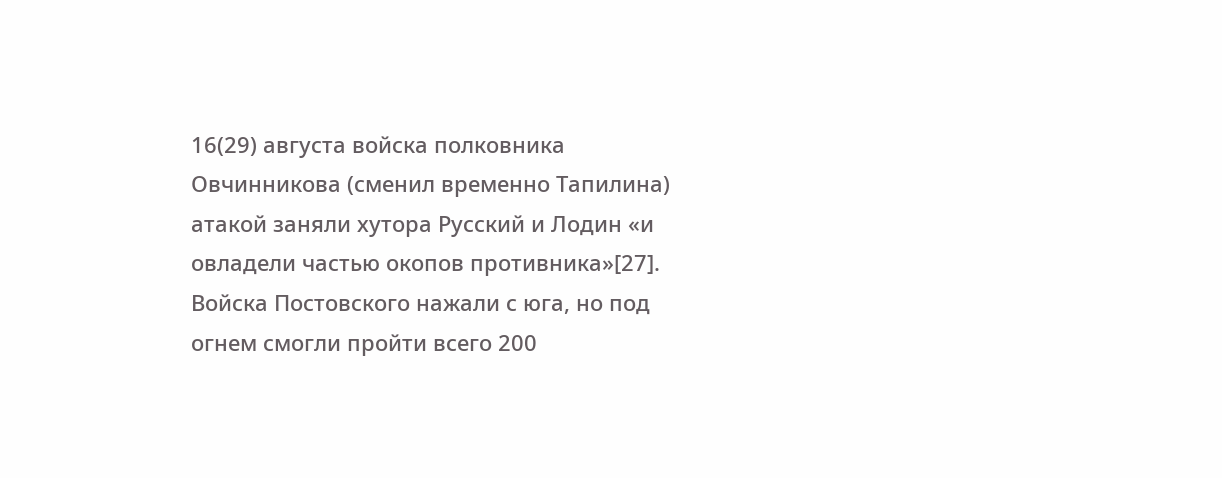16(29) августа войска полковника Овчинникова (сменил временно Тапилина) атакой заняли хутора Русский и Лодин «и овладели частью окопов противника»[27]. Войска Постовского нажали с юга, но под огнем смогли пройти всего 200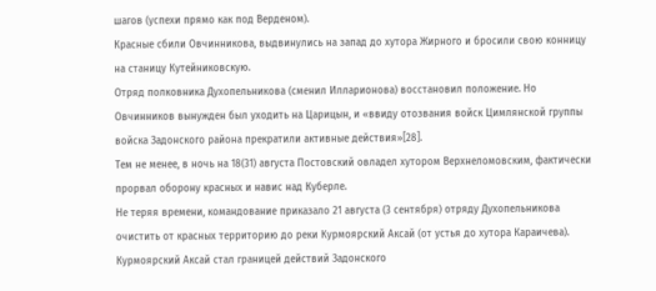шагов (успехи прямо как под Верденом).
Красные сбили Овчинникова, выдвинулись на запад до хутора Жирного и бросили свою конницу на станицу Кутейниковскую.
Отряд полковника Духопельникова (сменил Илларионова) восстановил положение. Но Овчинников вынужден был уходить на Царицын, и «ввиду отозвания войск Цимлянской группы войска Задонского района прекратили активные действия»[28].
Тем не менее, в ночь на 18(31) августа Постовский овладел хутором Верхнеломовским, фактически прорвал оборону красных и навис над Куберле.
Не теряя времени, командование приказало 21 августа (3 сентября) отряду Духопельникова очистить от красных территорию до реки Курмоярский Аксай (от устья до хутора Караичева). Курмоярский Аксай стал границей действий Задонского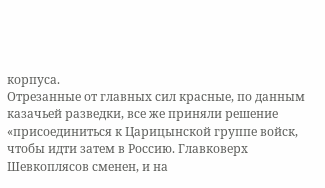корпуса.
Отрезанные от главных сил красные, по данным казачьей разведки, все же приняли решение «присоединиться к Царицынской группе войск, чтобы идти затем в Россию. Главковерх Шевкоплясов сменен, и на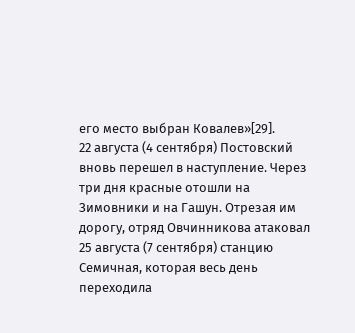его место выбран Ковалев»[29].
22 августа (4 сентября) Постовский вновь перешел в наступление. Через три дня красные отошли на Зимовники и на Гашун. Отрезая им дорогу, отряд Овчинникова атаковал 25 августа (7 сентября) станцию Семичная, которая весь день переходила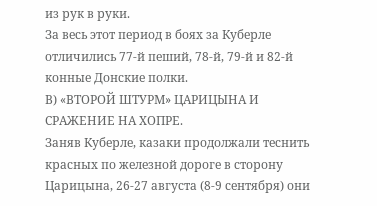из рук в руки.
За весь этот период в боях за Куберле отличились 77-й пеший, 78-й, 79-й и 82-й конные Донские полки.
В) «ВТОРОЙ ШТУРМ» ЦАРИЦЫНА И СРАЖЕНИЕ НА ХОПРЕ.
Заняв Куберле, казаки продолжали теснить красных по железной дороге в сторону Царицына, 26-27 августа (8-9 сентября) они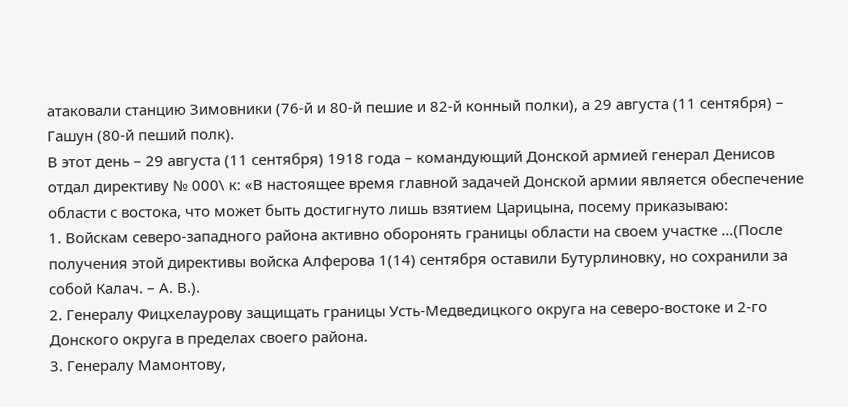атаковали станцию Зимовники (76-й и 80-й пешие и 82-й конный полки), а 29 августа (11 сентября) – Гашун (80-й пеший полк).
В этот день – 29 августа (11 сентября) 1918 года – командующий Донской армией генерал Денисов отдал директиву № 000\ к: «В настоящее время главной задачей Донской армии является обеспечение области с востока, что может быть достигнуто лишь взятием Царицына, посему приказываю:
1. Войскам северо-западного района активно оборонять границы области на своем участке …(После получения этой директивы войска Алферова 1(14) сентября оставили Бутурлиновку, но сохранили за собой Калач. – А. В.).
2. Генералу Фицхелаурову защищать границы Усть-Медведицкого округа на северо-востоке и 2-го Донского округа в пределах своего района.
3. Генералу Мамонтову,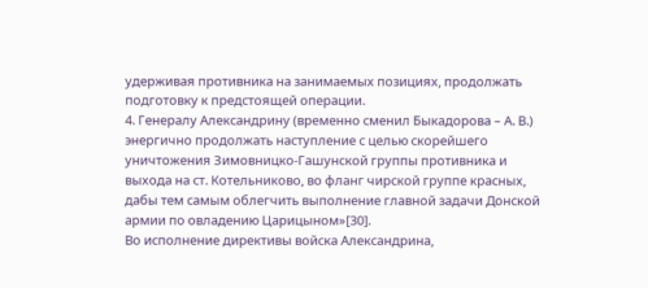удерживая противника на занимаемых позициях, продолжать подготовку к предстоящей операции.
4. Генералу Александрину (временно сменил Быкадорова – А. В.) энергично продолжать наступление с целью скорейшего уничтожения Зимовницко-Гашунской группы противника и выхода на ст. Котельниково, во фланг чирской группе красных, дабы тем самым облегчить выполнение главной задачи Донской армии по овладению Царицыном»[30].
Во исполнение директивы войска Александрина,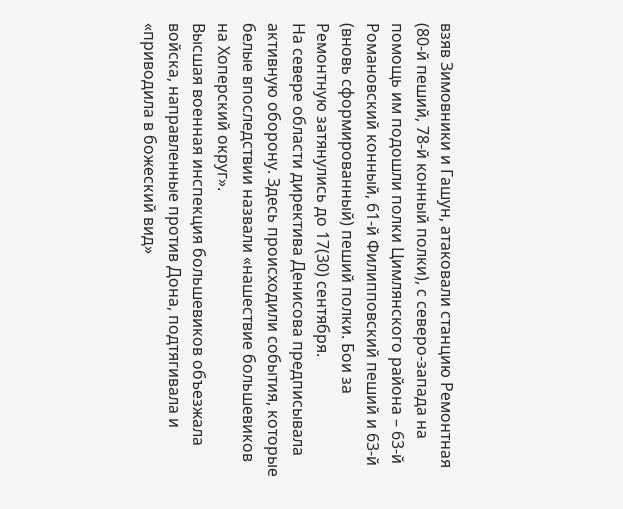взяв Зимовники и Гашун, атаковали станцию Ремонтная (80-й пеший, 78-й конный полки), с северо-запада на помощь им подошли полки Цимлянского района – 63-й Романовский конный, 61-й Филипповский пеший и 63-й (вновь сформированный) пеший полки. Бои за Ремонтную затянулись до 17(30) сентября.
На севере области директива Денисова предписывала активную оборону. Здесь происходили события, которые белые впоследствии назвали «нашествие большевиков на Хоперский округ».
Высшая военная инспекция большевиков объезжала войска, направленные против Дона, подтягивала и «приводила в божеский вид»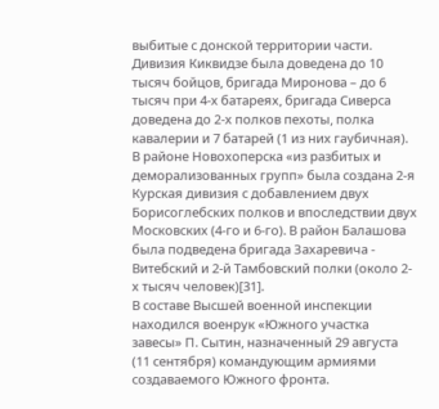выбитые с донской территории части. Дивизия Киквидзе была доведена до 10 тысяч бойцов, бригада Миронова – до 6 тысяч при 4-х батареях, бригада Сиверса доведена до 2-х полков пехоты, полка кавалерии и 7 батарей (1 из них гаубичная). В районе Новохоперска «из разбитых и деморализованных групп» была создана 2-я Курская дивизия с добавлением двух Борисоглебских полков и впоследствии двух Московских (4-го и 6-го). В район Балашова была подведена бригада Захаревича - Витебский и 2-й Тамбовский полки (около 2-х тысяч человек)[31].
В составе Высшей военной инспекции находился военрук «Южного участка завесы» П. Сытин, назначенный 29 августа (11 сентября) командующим армиями создаваемого Южного фронта.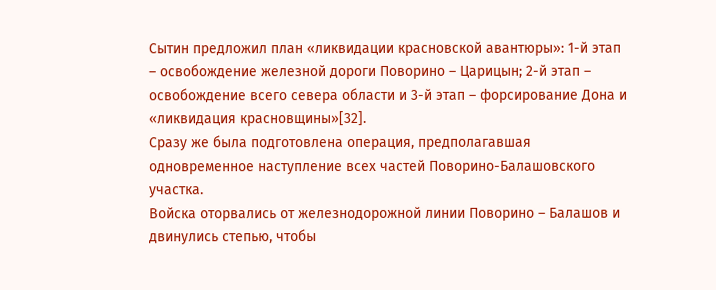Сытин предложил план «ликвидации красновской авантюры»: 1-й этап – освобождение железной дороги Поворино – Царицын; 2-й этап – освобождение всего севера области и 3-й этап – форсирование Дона и «ликвидация красновщины»[32].
Сразу же была подготовлена операция, предполагавшая одновременное наступление всех частей Поворино-Балашовского участка.
Войска оторвались от железнодорожной линии Поворино – Балашов и двинулись степью, чтобы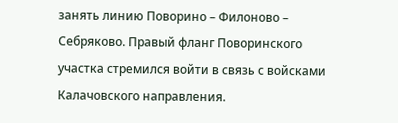занять линию Поворино – Филоново – Себряково. Правый фланг Поворинского участка стремился войти в связь с войсками Калачовского направления.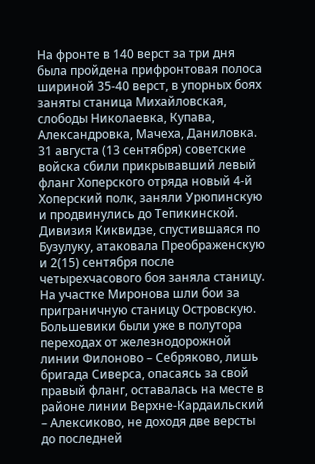На фронте в 140 верст за три дня была пройдена прифронтовая полоса шириной 35-40 верст, в упорных боях заняты станица Михайловская, слободы Николаевка, Купава, Александровка, Мачеха, Даниловка. 31 августа (13 сентября) советские войска сбили прикрывавший левый фланг Хоперского отряда новый 4-й Хоперский полк, заняли Урюпинскую и продвинулись до Тепикинской. Дивизия Киквидзе, спустившаяся по Бузулуку, атаковала Преображенскую и 2(15) сентября после четырехчасового боя заняла станицу. На участке Миронова шли бои за приграничную станицу Островскую. Большевики были уже в полутора переходах от железнодорожной линии Филоново – Себряково, лишь бригада Сиверса, опасаясь за свой правый фланг, оставалась на месте в районе линии Верхне-Кардаильский – Алексиково, не доходя две версты до последней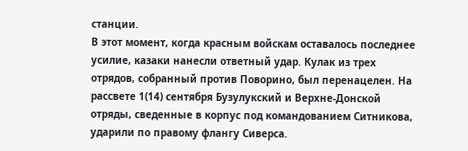станции.
В этот момент, когда красным войскам оставалось последнее усилие, казаки нанесли ответный удар. Кулак из трех отрядов, собранный против Поворино, был перенацелен. На рассвете 1(14) сентября Бузулукский и Верхне-Донской отряды, сведенные в корпус под командованием Ситникова, ударили по правому флангу Сиверса.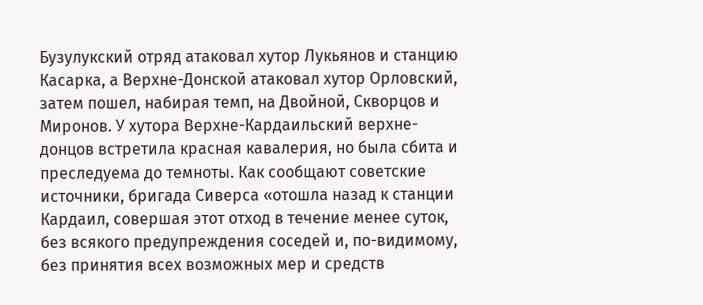Бузулукский отряд атаковал хутор Лукьянов и станцию Касарка, а Верхне-Донской атаковал хутор Орловский, затем пошел, набирая темп, на Двойной, Скворцов и Миронов. У хутора Верхне-Кардаильский верхне-донцов встретила красная кавалерия, но была сбита и преследуема до темноты. Как сообщают советские источники, бригада Сиверса «отошла назад к станции Кардаил, совершая этот отход в течение менее суток, без всякого предупреждения соседей и, по-видимому, без принятия всех возможных мер и средств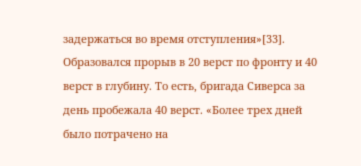задержаться во время отступления»[33]. Образовался прорыв в 20 верст по фронту и 40 верст в глубину. То есть, бригада Сиверса за день пробежала 40 верст. «Более трех дней было потрачено на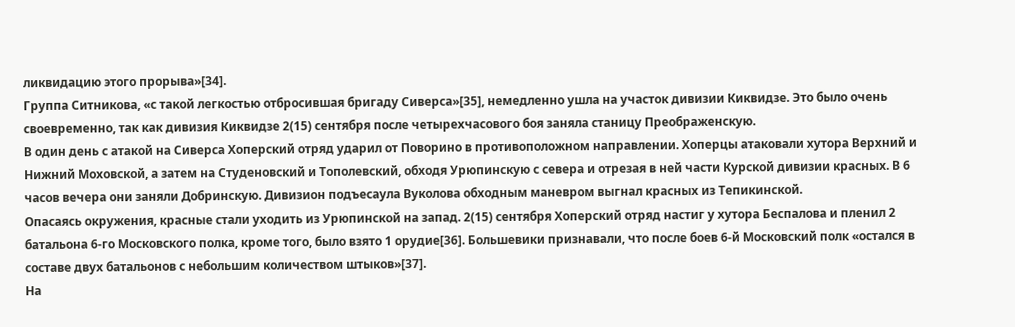ликвидацию этого прорыва»[34].
Группа Ситникова, «с такой легкостью отбросившая бригаду Сиверса»[35], немедленно ушла на участок дивизии Киквидзе. Это было очень своевременно, так как дивизия Киквидзе 2(15) сентября после четырехчасового боя заняла станицу Преображенскую.
В один день с атакой на Сиверса Хоперский отряд ударил от Поворино в противоположном направлении. Хоперцы атаковали хутора Верхний и Нижний Моховской, а затем на Студеновский и Тополевский, обходя Урюпинскую с севера и отрезая в ней части Курской дивизии красных. В 6 часов вечера они заняли Добринскую. Дивизион подъесаула Вуколова обходным маневром выгнал красных из Тепикинской.
Опасаясь окружения, красные стали уходить из Урюпинской на запад. 2(15) сентября Хоперский отряд настиг у хутора Беспалова и пленил 2 батальона 6-го Московского полка, кроме того, было взято 1 орудие[36]. Большевики признавали, что после боев 6-й Московский полк «остался в составе двух батальонов с небольшим количеством штыков»[37].
На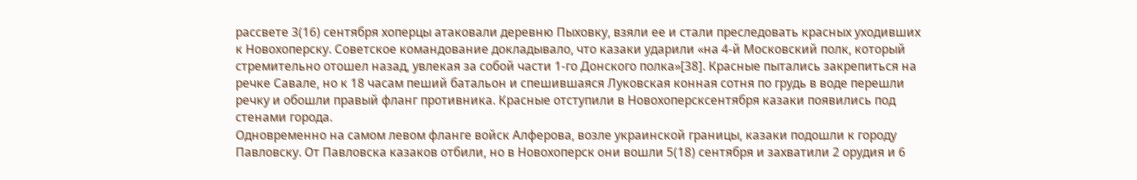рассвете 3(16) сентября хоперцы атаковали деревню Пыховку, взяли ее и стали преследовать красных уходивших к Новохоперску. Советское командование докладывало, что казаки ударили «на 4-й Московский полк, который стремительно отошел назад, увлекая за собой части 1-го Донского полка»[38]. Красные пытались закрепиться на речке Савале, но к 18 часам пеший батальон и спешившаяся Луковская конная сотня по грудь в воде перешли речку и обошли правый фланг противника. Красные отступили в Новохоперсксентября казаки появились под стенами города.
Одновременно на самом левом фланге войск Алферова, возле украинской границы, казаки подошли к городу Павловску. От Павловска казаков отбили, но в Новохоперск они вошли 5(18) сентября и захватили 2 орудия и 6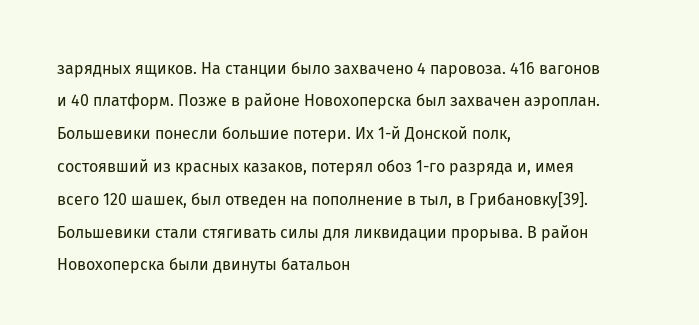зарядных ящиков. На станции было захвачено 4 паровоза. 416 вагонов и 40 платформ. Позже в районе Новохоперска был захвачен аэроплан. Большевики понесли большие потери. Их 1-й Донской полк, состоявший из красных казаков, потерял обоз 1-го разряда и, имея всего 120 шашек, был отведен на пополнение в тыл, в Грибановку[39].
Большевики стали стягивать силы для ликвидации прорыва. В район Новохоперска были двинуты батальон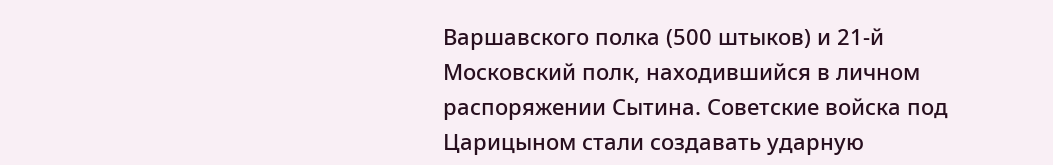Варшавского полка (500 штыков) и 21-й Московский полк, находившийся в личном распоряжении Сытина. Советские войска под Царицыном стали создавать ударную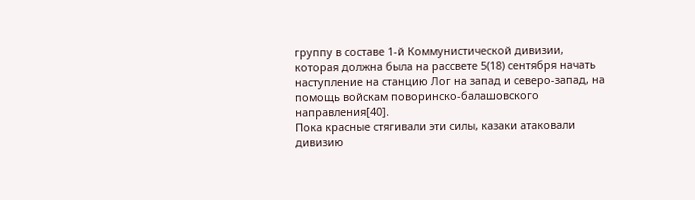группу в составе 1-й Коммунистической дивизии, которая должна была на рассвете 5(18) сентября начать наступление на станцию Лог на запад и северо-запад, на помощь войскам поворинско-балашовского направления[40].
Пока красные стягивали эти силы, казаки атаковали дивизию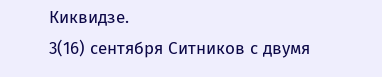Киквидзе.
3(16) сентября Ситников с двумя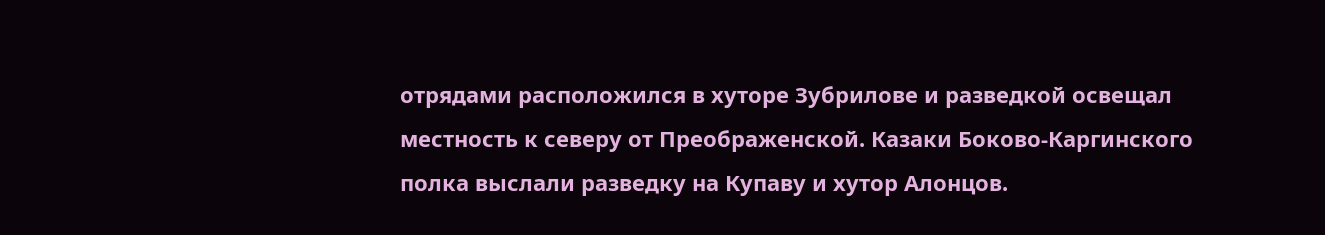отрядами расположился в хуторе Зубрилове и разведкой освещал местность к северу от Преображенской. Казаки Боково-Каргинского полка выслали разведку на Купаву и хутор Алонцов.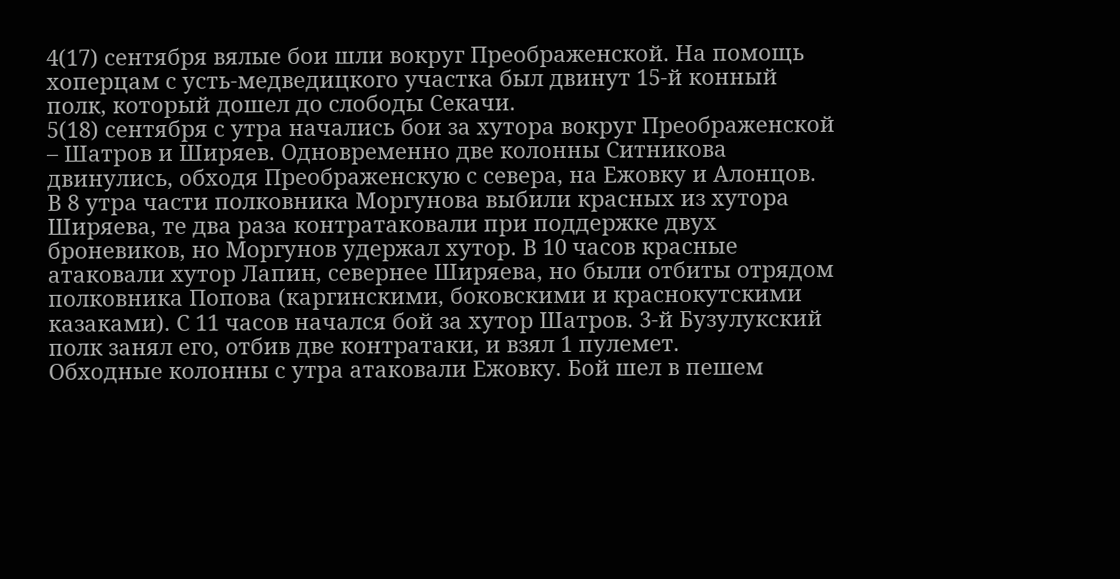4(17) сентября вялые бои шли вокруг Преображенской. На помощь хоперцам с усть-медведицкого участка был двинут 15-й конный полк, который дошел до слободы Секачи.
5(18) сентября с утра начались бои за хутора вокруг Преображенской – Шатров и Ширяев. Одновременно две колонны Ситникова двинулись, обходя Преображенскую с севера, на Ежовку и Алонцов.
В 8 утра части полковника Моргунова выбили красных из хутора Ширяева, те два раза контратаковали при поддержке двух броневиков, но Моргунов удержал хутор. В 10 часов красные атаковали хутор Лапин, севернее Ширяева, но были отбиты отрядом полковника Попова (каргинскими, боковскими и краснокутскими казаками). С 11 часов начался бой за хутор Шатров. 3-й Бузулукский полк занял его, отбив две контратаки, и взял 1 пулемет.
Обходные колонны с утра атаковали Ежовку. Бой шел в пешем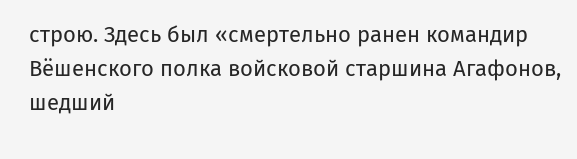строю. Здесь был «смертельно ранен командир Вёшенского полка войсковой старшина Агафонов, шедший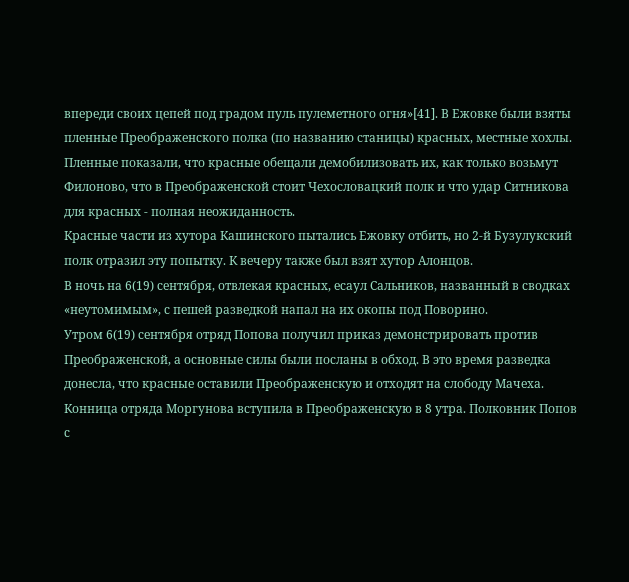впереди своих цепей под градом пуль пулеметного огня»[41]. В Ежовке были взяты пленные Преображенского полка (по названию станицы) красных, местные хохлы. Пленные показали, что красные обещали демобилизовать их, как только возьмут Филоново, что в Преображенской стоит Чехословацкий полк и что удар Ситникова для красных - полная неожиданность.
Красные части из хутора Кашинского пытались Ежовку отбить, но 2-й Бузулукский полк отразил эту попытку. К вечеру также был взят хутор Алонцов.
В ночь на 6(19) сентября, отвлекая красных, есаул Сальников, названный в сводках «неутомимым», с пешей разведкой напал на их окопы под Поворино.
Утром 6(19) сентября отряд Попова получил приказ демонстрировать против Преображенской, а основные силы были посланы в обход. В это время разведка донесла, что красные оставили Преображенскую и отходят на слободу Мачеха. Конница отряда Моргунова вступила в Преображенскую в 8 утра. Полковник Попов с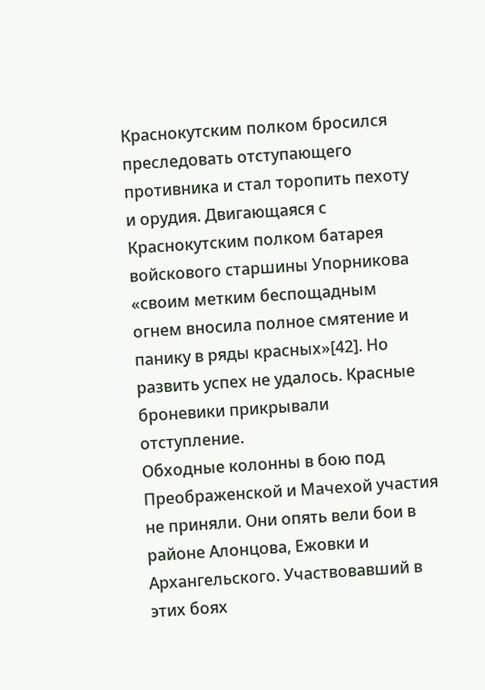Краснокутским полком бросился преследовать отступающего противника и стал торопить пехоту и орудия. Двигающаяся с Краснокутским полком батарея войскового старшины Упорникова «своим метким беспощадным огнем вносила полное смятение и панику в ряды красных»[42]. Но развить успех не удалось. Красные броневики прикрывали отступление.
Обходные колонны в бою под Преображенской и Мачехой участия не приняли. Они опять вели бои в районе Алонцова, Ежовки и Архангельского. Участвовавший в этих боях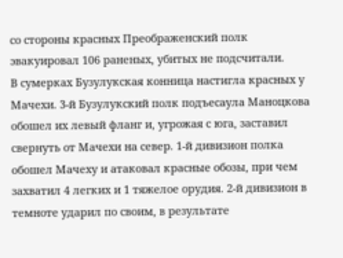со стороны красных Преображенский полк эвакуировал 106 раненых, убитых не подсчитали.
В сумерках Бузулукская конница настигла красных у Мачехи. 3-й Бузулукский полк подъесаула Маноцкова обошел их левый фланг и, угрожая с юга, заставил свернуть от Мачехи на север. 1-й дивизион полка обошел Мачеху и атаковал красные обозы, при чем захватил 4 легких и 1 тяжелое орудия. 2-й дивизион в темноте ударил по своим, в результате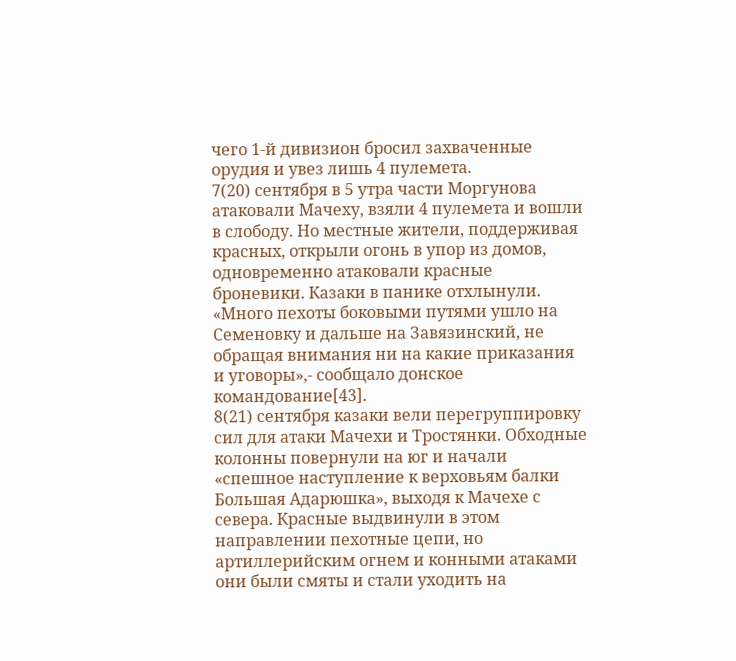чего 1-й дивизион бросил захваченные орудия и увез лишь 4 пулемета.
7(20) сентября в 5 утра части Моргунова атаковали Мачеху, взяли 4 пулемета и вошли в слободу. Но местные жители, поддерживая красных, открыли огонь в упор из домов, одновременно атаковали красные броневики. Казаки в панике отхлынули. «Много пехоты боковыми путями ушло на Семеновку и дальше на Завязинский, не обращая внимания ни на какие приказания и уговоры»,- сообщало донское командование[43].
8(21) сентября казаки вели перегруппировку сил для атаки Мачехи и Тростянки. Обходные колонны повернули на юг и начали «спешное наступление к верховьям балки Большая Адарюшка», выходя к Мачехе с севера. Красные выдвинули в этом направлении пехотные цепи, но артиллерийским огнем и конными атаками они были смяты и стали уходить на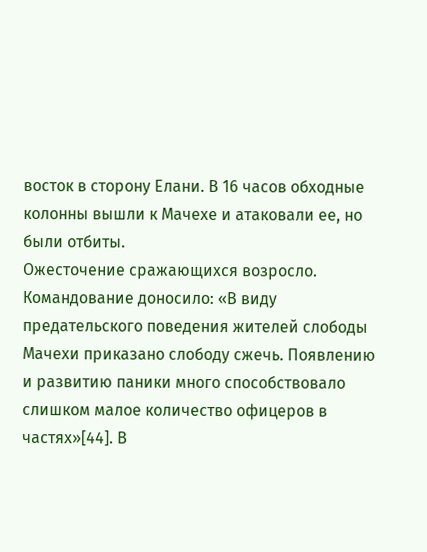восток в сторону Елани. В 16 часов обходные колонны вышли к Мачехе и атаковали ее, но были отбиты.
Ожесточение сражающихся возросло. Командование доносило: «В виду предательского поведения жителей слободы Мачехи приказано слободу сжечь. Появлению и развитию паники много способствовало слишком малое количество офицеров в частях»[44]. В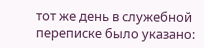тот же день в служебной переписке было указано: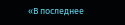«В последнее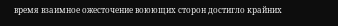время взаимное ожесточение воюющих сторон достигло крайних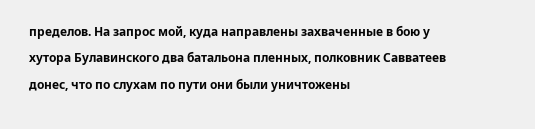пределов. На запрос мой, куда направлены захваченные в бою у хутора Булавинского два батальона пленных, полковник Савватеев донес, что по слухам по пути они были уничтожены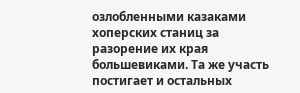озлобленными казаками хоперских станиц за разорение их края большевиками. Та же участь постигает и остальных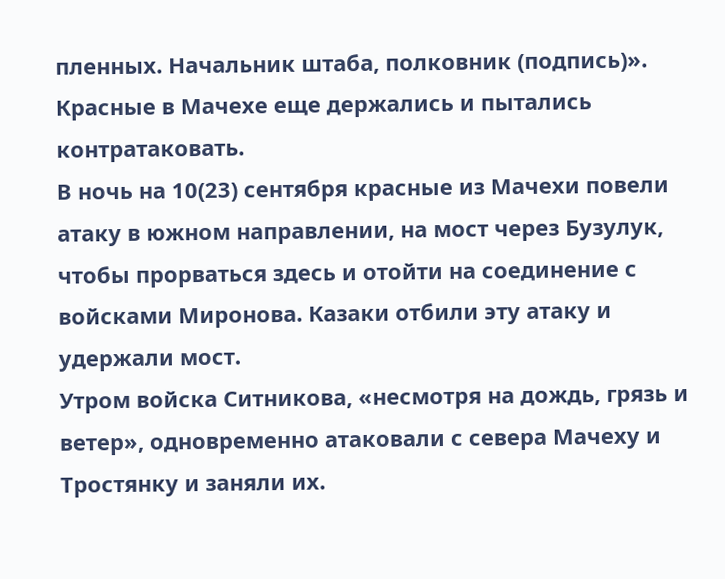пленных. Начальник штаба, полковник (подпись)».
Красные в Мачехе еще держались и пытались контратаковать.
В ночь на 10(23) сентября красные из Мачехи повели атаку в южном направлении, на мост через Бузулук, чтобы прорваться здесь и отойти на соединение с войсками Миронова. Казаки отбили эту атаку и удержали мост.
Утром войска Ситникова, «несмотря на дождь, грязь и ветер», одновременно атаковали с севера Мачеху и Тростянку и заняли их.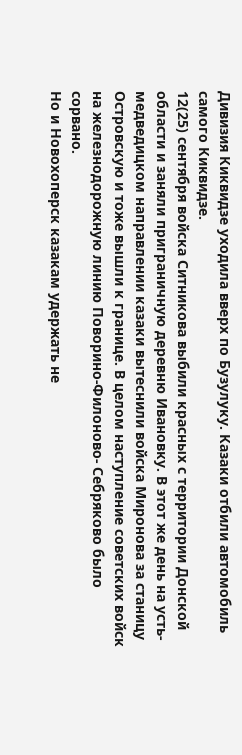Дивизия Киквидзе уходила вверх по Бузулуку. Казаки отбили автомобиль самого Киквидзе.
12(25) сентября войска Ситникова выбили красных с территории Донской области и заняли приграничную деревню Ивановку. В этот же день на усть-медведицком направлении казаки вытеснили войска Миронова за станицу Островскую и тоже вышли к границе. В целом наступление советских войск на железнодорожную линию Поворино-Филоново- Себряково было сорвано.
Но и Новохоперск казакам удержать не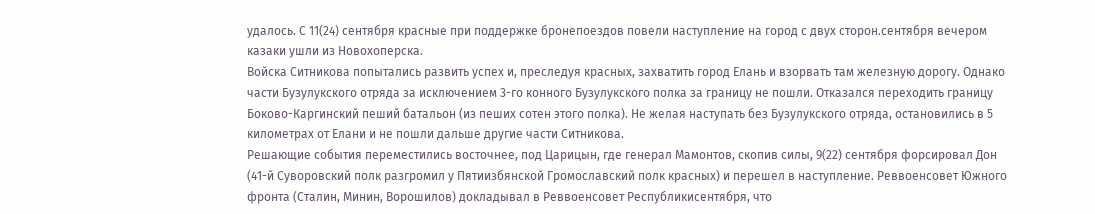удалось. С 11(24) сентября красные при поддержке бронепоездов повели наступление на город с двух сторон.сентября вечером казаки ушли из Новохоперска.
Войска Ситникова попытались развить успех и, преследуя красных, захватить город Елань и взорвать там железную дорогу. Однако части Бузулукского отряда за исключением 3-го конного Бузулукского полка за границу не пошли. Отказался переходить границу Боково-Каргинский пеший батальон (из пеших сотен этого полка). Не желая наступать без Бузулукского отряда, остановились в 5 километрах от Елани и не пошли дальше другие части Ситникова.
Решающие события переместились восточнее, под Царицын, где генерал Мамонтов, скопив силы, 9(22) сентября форсировал Дон (41-й Суворовский полк разгромил у Пятиизбянской Громославский полк красных) и перешел в наступление. Реввоенсовет Южного фронта (Сталин, Минин, Ворошилов) докладывал в Реввоенсовет Республикисентября, что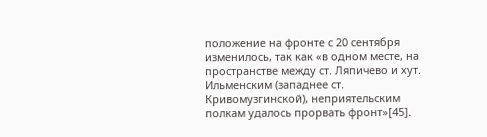положение на фронте с 20 сентября изменилось, так как «в одном месте, на пространстве между ст. Ляпичево и хут. Ильменским (западнее ст. Кривомузгинской), неприятельским полкам удалось прорвать фронт»[45].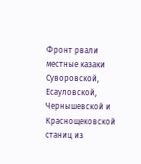Фронт рвали местные казаки Суворовской, Есауловской, Чернышевской и Краснощековской станиц из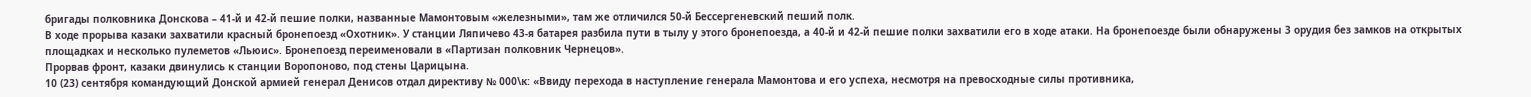бригады полковника Донскова – 41-й и 42-й пешие полки, названные Мамонтовым «железными», там же отличился 50-й Бессергеневский пеший полк.
В ходе прорыва казаки захватили красный бронепоезд «Охотник». У станции Ляпичево 43-я батарея разбила пути в тылу у этого бронепоезда, а 40-й и 42-й пешие полки захватили его в ходе атаки. На бронепоезде были обнаружены 3 орудия без замков на открытых площадках и несколько пулеметов «Льюис». Бронепоезд переименовали в «Партизан полковник Чернецов».
Прорвав фронт, казаки двинулись к станции Воропоново, под стены Царицына.
10 (23) сентября командующий Донской армией генерал Денисов отдал директиву № 000\к: «Ввиду перехода в наступление генерала Мамонтова и его успеха, несмотря на превосходные силы противника,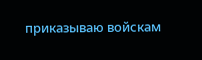приказываю войскам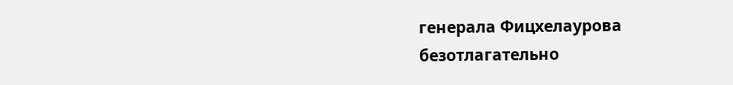генерала Фицхелаурова безотлагательно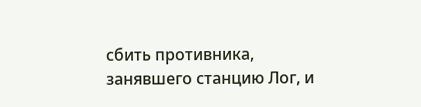сбить противника, занявшего станцию Лог, и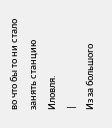во что бы то ни стало занять станцию Иловля.
|
Из за большого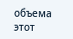объема этот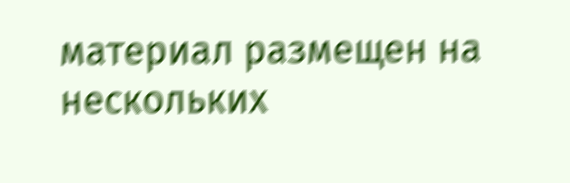материал размещен на нескольких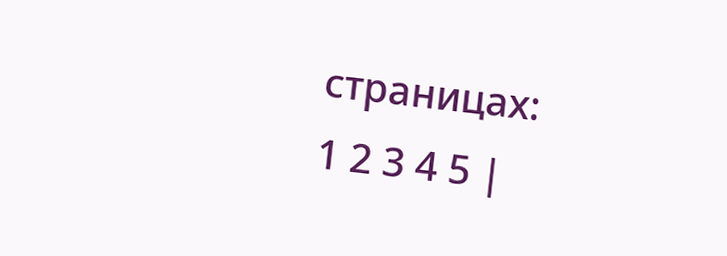страницах:
1 2 3 4 5 |